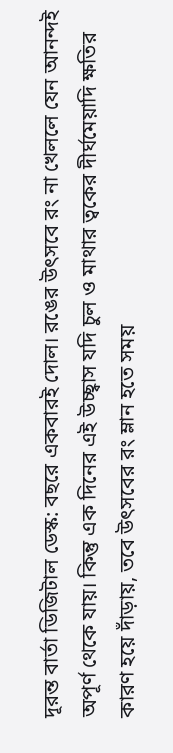দূরন্ত বার্তা ডিজিটাল ডেস্ক: বছরে একবারই দোল। রঙের উৎসবে রং না খেললে যেন আনন্দই অপূর্ণ থেকে যায়। কিন্তু এক দিনের এই উচ্ছ্বাস যদি চুল ও মাথার ত্বকের দীর্ঘমেয়াদি ক্ষতির কারণ হয়ে দাঁড়ায়, তবে উৎসবের রং ম্লান হতে সময়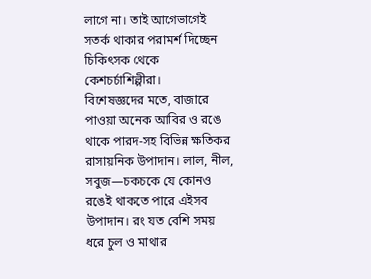লাগে না। তাই আগেভাগেই সতর্ক থাকার পরামর্শ দিচ্ছেন চিকিৎসক থেকে কেশচর্চাশিল্পীরা।
বিশেষজ্ঞদের মতে, বাজারে পাওয়া অনেক আবির ও রঙে থাকে পারদ-সহ বিভিন্ন ক্ষতিকর রাসায়নিক উপাদান। লাল, নীল, সবুজ—চকচকে যে কোনও রঙেই থাকতে পারে এইসব উপাদান। রং যত বেশি সময় ধরে চুল ও মাথার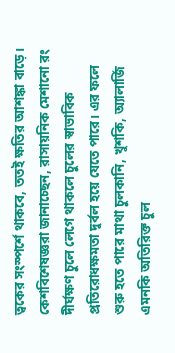ত্বকের সংস্পর্শে থাকবে, ততই ক্ষতির আশঙ্কা বাড়ে।
কেশবিশেষজ্ঞরা জানাচ্ছেন, রাসায়নিক মেশানো রং দীর্ঘক্ষণ চুলে লেগে থাকলে চুলের স্বাভাবিক প্রতিরোধক্ষমতা দুর্বল হয়ে যেতে পারে। এর ফলে শুরু হতে পারে মাথা চুলকানি, খুশকি, অ্যালার্জি এমনকি অতিরিক্ত চুল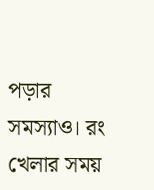পড়ার সমস্যাও। রং খেলার সময়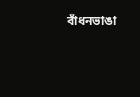বাঁধনভাঙা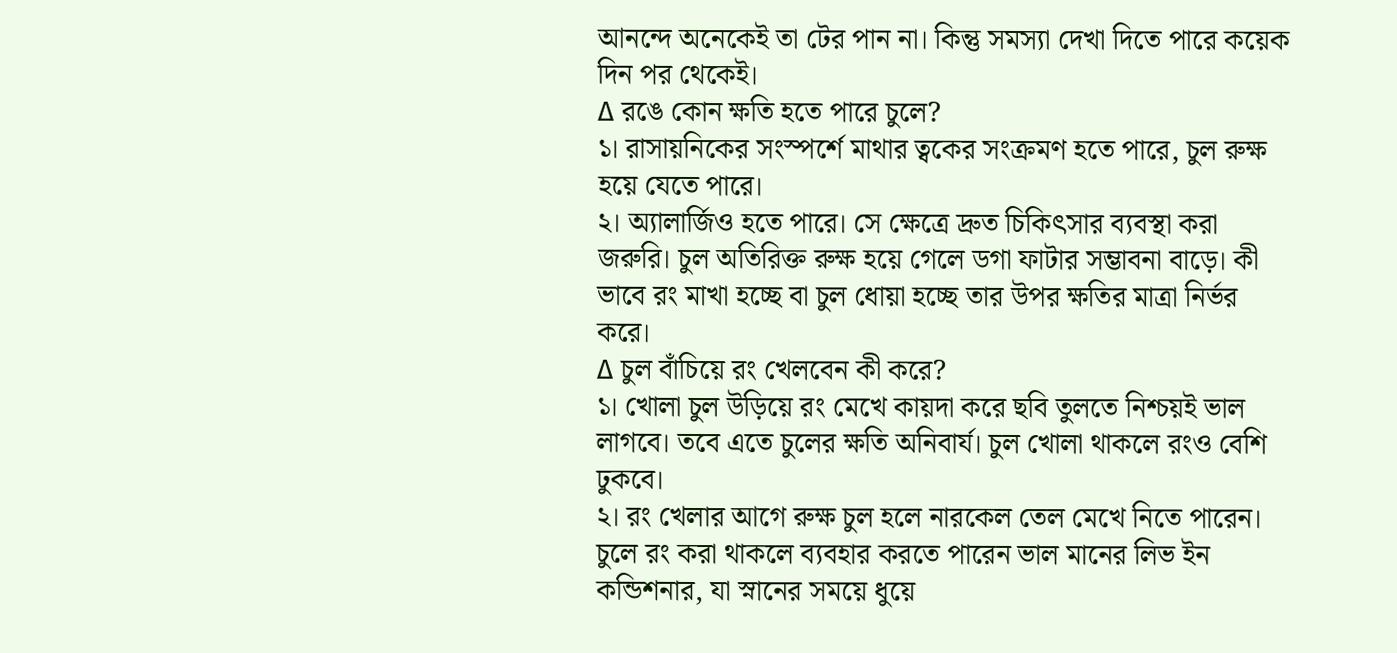আনন্দে অনেকেই তা টের পান না। কিন্তু সমস্যা দেখা দিতে পারে কয়েক দিন পর থেকেই।
∆ রঙে কোন ক্ষতি হতে পারে চুলে?
১। রাসায়নিকের সংস্পর্শে মাথার ত্বকের সংক্রমণ হতে পারে, চুল রুক্ষ হয়ে যেতে পারে।
২। অ্যালার্জিও হতে পারে। সে ক্ষেত্রে দ্রুত চিকিৎসার ব্যবস্থা করা জরুরি। চুল অতিরিক্ত রুক্ষ হয়ে গেলে ডগা ফাটার সম্ভাবনা বাড়ে। কী ভাবে রং মাখা হচ্ছে বা চুল ধোয়া হচ্ছে তার উপর ক্ষতির মাত্রা নির্ভর করে।
∆ চুল বাঁচিয়ে রং খেলবেন কী করে?
১। খোলা চুল উড়িয়ে রং মেখে কায়দা করে ছবি তুলতে নিশ্চয়ই ভাল লাগবে। তবে এতে চুলের ক্ষতি অনিবার্য। চুল খোলা থাকলে রংও বেশি ঢুকবে।
২। রং খেলার আগে রুক্ষ চুল হলে নারকেল তেল মেখে নিতে পারেন। চুলে রং করা থাকলে ব্যবহার করতে পারেন ভাল মানের লিভ ইন কন্ডিশনার, যা স্নানের সময়ে ধুয়ে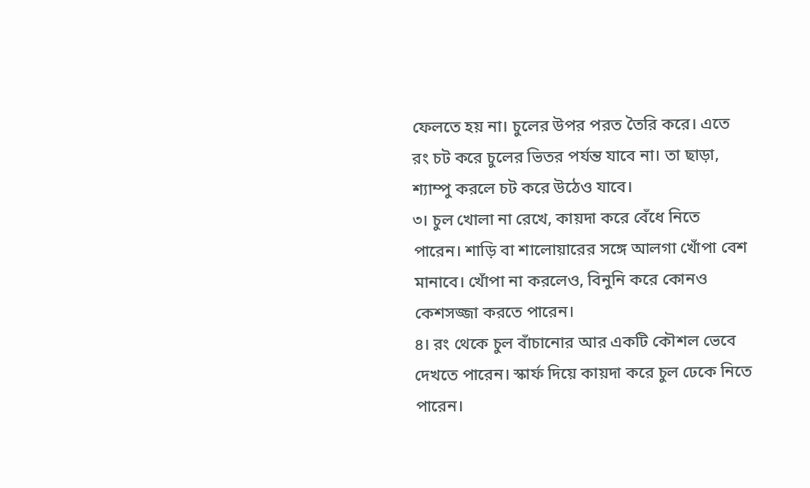ফেলতে হয় না। চুলের উপর পরত তৈরি করে। এতে রং চট করে চুলের ভিতর পর্যন্ত যাবে না। তা ছাড়া, শ্যাম্পু করলে চট করে উঠেও যাবে।
৩। চুল খোলা না রেখে, কায়দা করে বেঁধে নিতে পারেন। শাড়ি বা শালোয়ারের সঙ্গে আলগা খোঁপা বেশ মানাবে। খোঁপা না করলেও, বিনুনি করে কোনও কেশসজ্জা করতে পারেন।
৪। রং থেকে চুল বাঁচানোর আর একটি কৌশল ভেবে দেখতে পারেন। স্কার্ফ দিয়ে কায়দা করে চুল ঢেকে নিতে পারেন।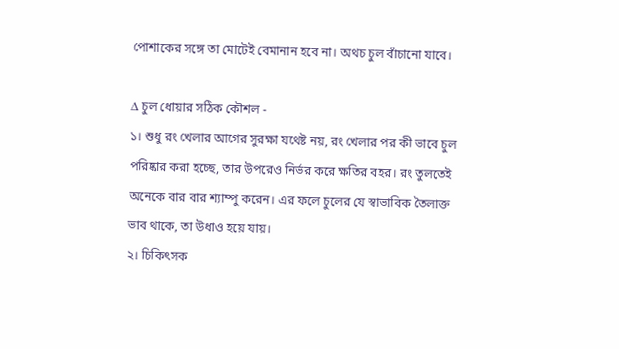পোশাকের সঙ্গে তা মোটেই বেমানান হবে না। অথচ চুল বাঁচানো যাবে।

∆ চুল ধোয়ার সঠিক কৌশল -
১। শুধু রং খেলার আগের সুরক্ষা যথেষ্ট নয়, রং খেলার পর কী ভাবে চুল পরিষ্কার করা হচ্ছে, তার উপরেও নির্ভর করে ক্ষতির বহর। রং তুলতেই অনেকে বার বার শ্যাম্পু করেন। এর ফলে চুলের যে স্বাভাবিক তৈলাক্ত ভাব থাকে, তা উধাও হয়ে যায়।
২। চিকিৎসক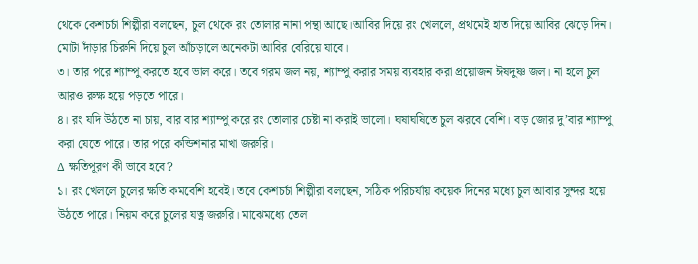থেকে কেশচর্চা শিল্পীরা বলছেন, চুল থেকে রং তোলার নানা পন্থা আছে।আবির দিয়ে রং খেললে, প্রথমেই হাত দিয়ে আবির ঝেড়ে দিন। মোটা দাঁড়ার চিরুনি দিয়ে চুল আঁচড়ালে অনেকটা আবির বেরিয়ে যাবে।
৩। তার পরে শ্যাম্পু করতে হবে ভাল করে। তবে গরম জল নয়, শ্যাম্পু করার সময় ব্যবহার করা প্রয়োজন ঈষদুষ্ণ জল। না হলে চুল আরও রুক্ষ হয়ে পড়তে পারে।
৪। রং যদি উঠতে না চায়, বার বার শ্যাম্পু করে রং তোলার চেষ্টা না করাই ভালো। ঘষাঘষিতে চুল ঝরবে বেশি। বড় জোর দু’বার শ্যাম্পু করা যেতে পারে। তার পরে কন্ডিশনার মাখা জরুরি।
∆ ক্ষতিপূরণ কী ভাবে হবে?
১। রং খেললে চুলের ক্ষতি কমবেশি হবেই। তবে কেশচর্চা শিল্পীরা বলছেন, সঠিক পরিচর্যায় কয়েক দিনের মধ্যে চুল আবার সুন্দর হয়ে উঠতে পারে। নিয়ম করে চুলের যত্ন জরুরি। মাঝেমধ্যে তেল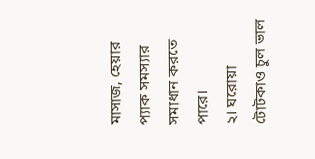মাসাজ, হেয়ার প্যাক সমস্যার সমাধান করতে পারে।
২। ঘরোয়া টোটকাও চুল ভাল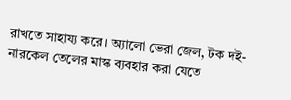রাখতে সাহায্য করে। অ্যালো ভেরা জেল, টক দই-নারকেল তেলের মাস্ক ব্যবহার করা যেতে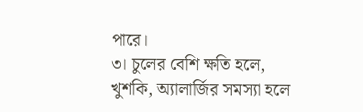পারে।
৩। চুলের বেশি ক্ষতি হলে, খুশকি, অ্যালার্জির সমস্যা হলে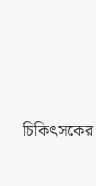চিকিৎসকের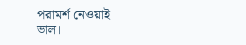পরামর্শ নেওয়াই ভাল।